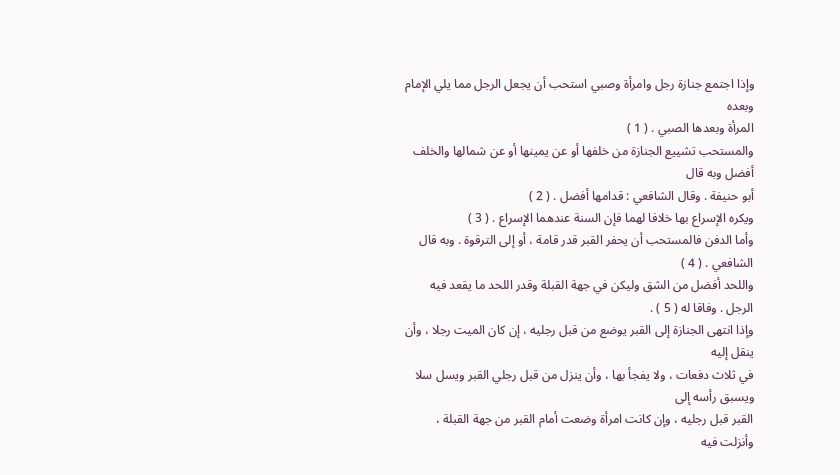وإذا اجتمع جنازة رجل وامرأة وصبي استحب أن يجعل الرجل مما يلي الإمام وبعده
المرأة وبعدها الصبي . ( 1 )
والمستحب تشييع الجنازة من خلفها أو عن يمينها أو عن شمالها والخلف أفضل وبه قال
أبو حنيفة . وقال الشافعي : قدامها أفضل . ( 2 )
ويكره الإسراع بها خلافا لهما فإن السنة عندهما الإسراع . ( 3 )
وأما الدفن فالمستحب أن يحفر القبر قدر قامة ، أو إلى الترقوة . وبه قال الشافعي . ( 4 )
واللحد أفضل من الشق وليكن في جهة القبلة وقدر اللحد ما يقعد فيه الرجل . وفاقا له ( 5 ) .
وإذا انتهى الجنازة إلى القبر يوضع من قبل رجليه ، إن كان الميت رجلا ، وأن ينقل إليه
في ثلاث دفعات ، ولا يفجأ بها ، وأن ينزل من قبل رجلي القبر ويسل سلا ويسبق رأسه إلى
القبر قبل رجليه ، وإن كانت امرأة وضعت أمام القبر من جهة القبلة ، وأنزلت فيه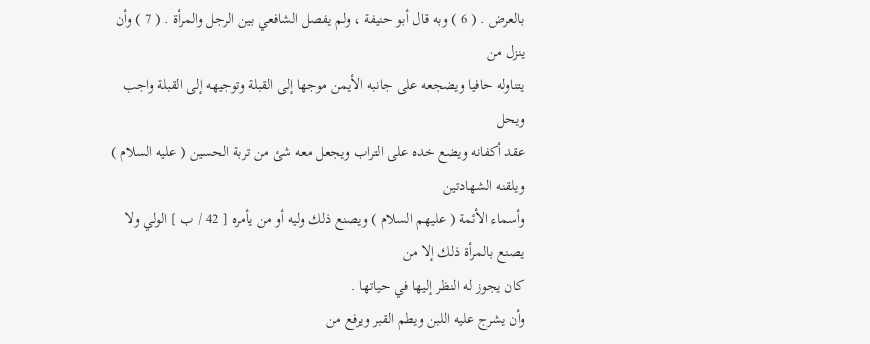بالعرض . ( 6 ) وبه قال أبو حنيفة ، ولم يفصل الشافعي بين الرجل والمرأة . ( 7 ) وأن ينزل من
يتناوله حافيا ويضجعه على جانبه الأيمن موجها إلى القبلة وتوجيهه إلى القبلة واجب ويحل
عقد أكفانه ويضع خده على التراب ويجعل معه شئ من تربة الحسين ( عليه السلام ) ويلقنه الشهادتين
وأسماء الأئمة ( عليهم السلام ) ويصنع ذلك وليه أو من يأمره [ 42 / ب ] الولي ولا يصنع بالمرأة ذلك إلا من
كان يجوز له النظر إليها في حياتها .
وأن يشرج عليه اللبن ويطم القبر ويرفع من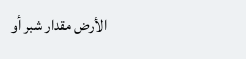الأرض مقدار شبر أو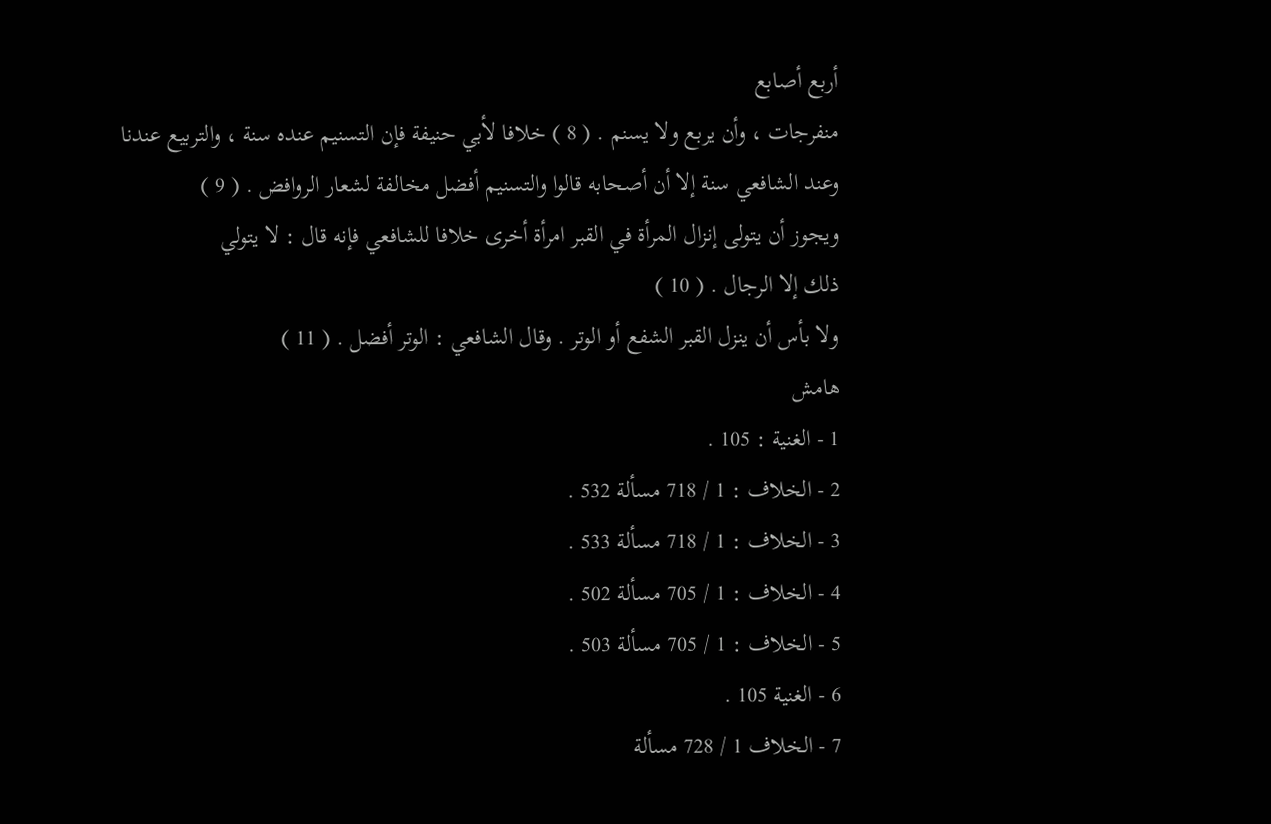أربع أصابع
منفرجات ، وأن يربع ولا يسنم . ( 8 ) خلافا لأبي حنيفة فإن التسنيم عنده سنة ، والتربيع عندنا
وعند الشافعي سنة إلا أن أصحابه قالوا والتسنيم أفضل مخالفة لشعار الروافض . ( 9 )
ويجوز أن يتولى إنزال المرأة في القبر امرأة أخرى خلافا للشافعي فإنه قال : لا يتولي
ذلك إلا الرجال . ( 10 )
ولا بأس أن ينزل القبر الشفع أو الوتر . وقال الشافعي : الوتر أفضل . ( 11 )
هامش
1 - الغنية : 105 .
2 - الخلاف : 1 / 718 مسألة 532 .
3 - الخلاف : 1 / 718 مسألة 533 .
4 - الخلاف : 1 / 705 مسألة 502 .
5 - الخلاف : 1 / 705 مسألة 503 .
6 - الغنية 105 .
7 - الخلاف 1 / 728 مسألة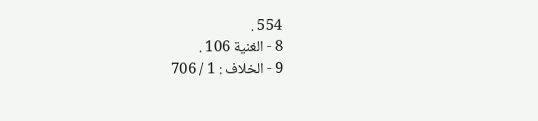554 .
8 - الغنية 106 .
9 - الخلاف : 1 / 706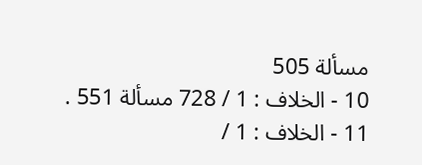مسألة 505
10 - الخلاف : 1 / 728 مسألة 551 .
11 - الخلاف : 1 /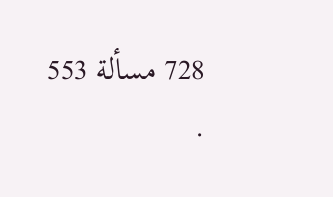728 مسألة 553 .